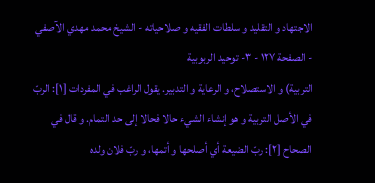الاجتهاد و التقليد و سلطات الفقيه و صلاحياته - الشيخ محمد مهدي الآصفي - الصفحة ١٢٧ - ٣- توحيد الربوبية
التربية) و الاستصلاح، و الرعاية و التدبير. يقول الراغب في المفردات [١]: الربّ في الأصل التربية و هو إنشاء الشيء حالا فحالا إلى حد التمام. و قال في الصحاح [٢]: ربّ الضيعة أي أصلحها و أتمها، و ربّ فلان ولده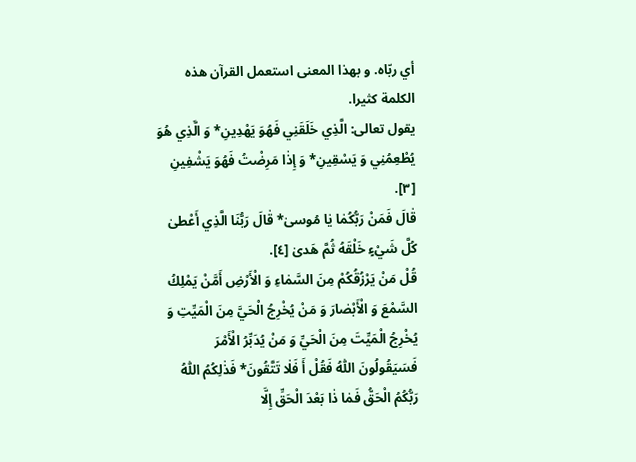أي ربّاه. و بهذا المعنى استعمل القرآن هذه الكلمة كثيرا.
يقول تعالى: الَّذِي خَلَقَنِي فَهُوَ يَهْدِينِ* وَ الَّذِي هُوَ يُطْعِمُنِي وَ يَسْقِينِ* وَ إِذٰا مَرِضْتُ فَهُوَ يَشْفِينِ [٣].
قٰالَ فَمَنْ رَبُّكُمٰا يٰا مُوسىٰ* قٰالَ رَبُّنَا الَّذِي أَعْطىٰ كُلَّ شَيْءٍ خَلْقَهُ ثُمَّ هَدىٰ [٤].
قُلْ مَنْ يَرْزُقُكُمْ مِنَ السَّمٰاءِ وَ الْأَرْضِ أَمَّنْ يَمْلِكُ السَّمْعَ وَ الْأَبْصٰارَ وَ مَنْ يُخْرِجُ الْحَيَّ مِنَ الْمَيِّتِ وَ يُخْرِجُ الْمَيِّتَ مِنَ الْحَيِّ وَ مَنْ يُدَبِّرُ الْأَمْرَ فَسَيَقُولُونَ اللّٰهُ فَقُلْ أَ فَلٰا تَتَّقُونَ* فَذٰلِكُمُ اللّٰهُ رَبُّكُمُ الْحَقُّ فَمٰا ذٰا بَعْدَ الْحَقِّ إِلَّا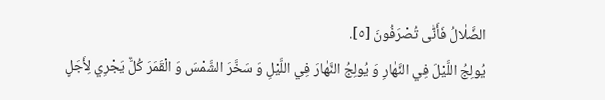الضَّلٰالُ فَأَنّٰى تُصْرَفُونَ [٥].
يُولِجُ اللَّيْلَ فِي النَّهٰارِ وَ يُولِجُ النَّهٰارَ فِي اللَّيْلِ وَ سَخَّرَ الشَّمْسَ وَ الْقَمَرَ كُلٌّ يَجْرِي لِأَجَلٍ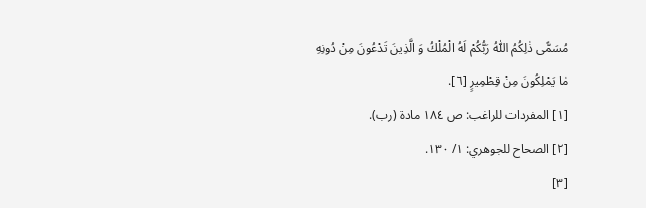مُسَمًّى ذٰلِكُمُ اللّٰهُ رَبُّكُمْ لَهُ الْمُلْكُ وَ الَّذِينَ تَدْعُونَ مِنْ دُونِهِ مٰا يَمْلِكُونَ مِنْ قِطْمِيرٍ [٦].
[١] المفردات للراغب: ص ١٨٤ مادة (رب).
[٢] الصحاح للجوهري: ١/ ١٣٠.
[٣]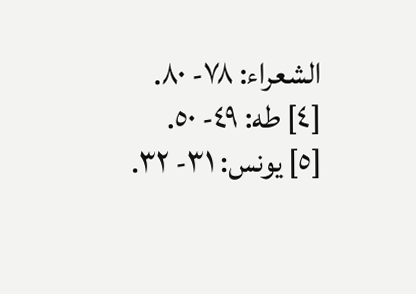الشعراء: ٧٨- ٨٠.
[٤] طه: ٤٩- ٥٠.
[٥] يونس: ٣١- ٣٢.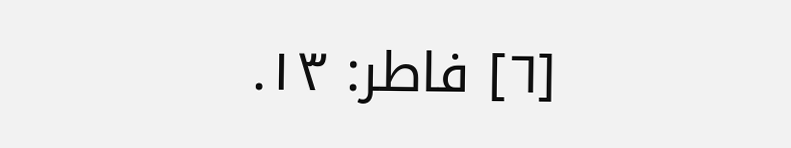[٦] فاطر: ١٣.